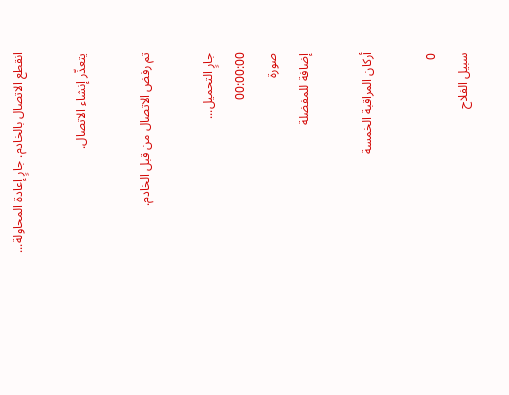انقطع الاتصال بالخادم. جارٍ إعادة المحاولة...

يتعذّر إنشاء الاتصال.

تم رفض الاتصال من قبل الخادم.

جارٍ التحميل...
00:00:00
صورة
إضافة للمفضلة

أركان المراقبة الخمسة

0
سبيل الفلاح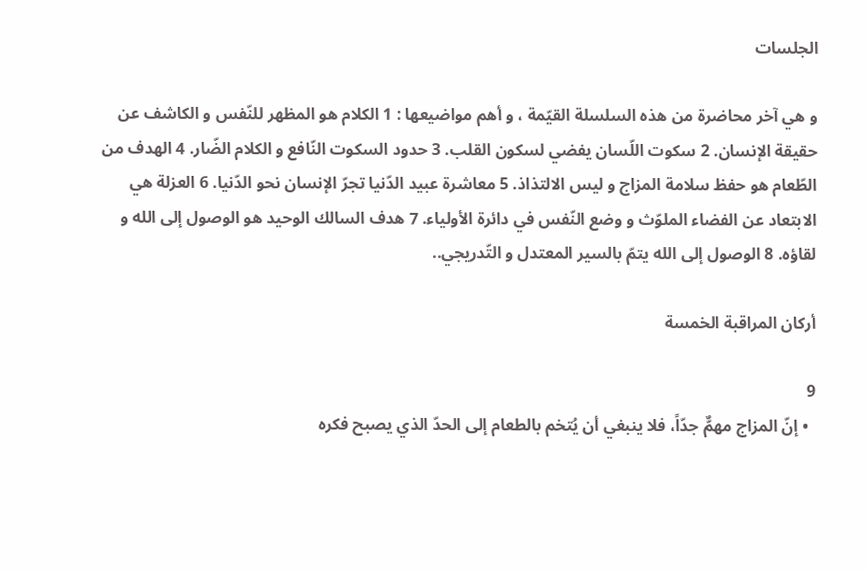الجلسات

و هي آخر محاضرة من هذه السلسلة القيّمة ، و أهم مواضيعها : 1 الكلام هو المظهر للنّفس و الكاشف عن حقيقة الإنسان. 2 سكوت اللّسان يفضي لسكون القلب. 3 حدود السكوت النّافع و الكلام الضّار. 4 الهدف من الطّعام هو حفظ سلامة المزاج و ليس الالتذاذ. 5 معاشرة عبيد الدّنيا تجرّ الإنسان نحو الدّنيا. 6 العزلة هي الابتعاد عن الفضاء الملوّث و وضع النّفس في دائرة الأولياء. 7 هدف السالك الوحيد هو الوصول إلی الله و لقاؤه. 8 الوصول إلی الله يتمّ بالسير المعتدل و التّدريجي..

أركان المراقبة الخمسة

9
  • إنّ المزاج مهمٌّ جدّاً، فلا ينبغي أن يُتخم بالطعام إلى الحدّ الذي يصبح فكره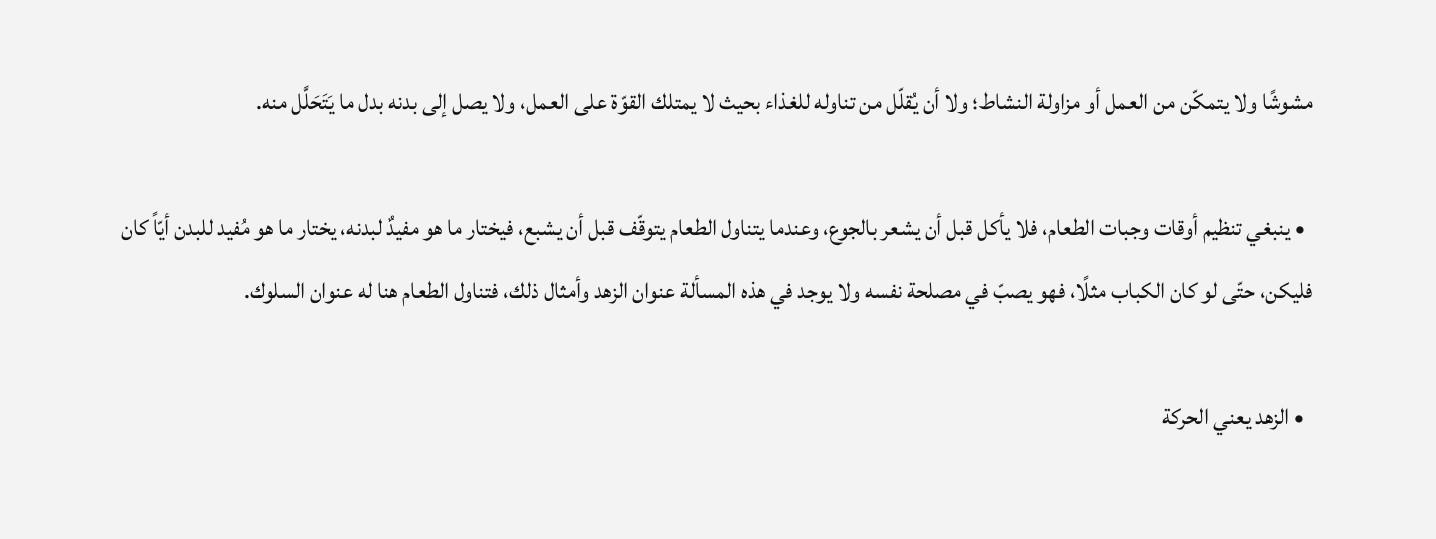مشوشًا ولا يتمكّن من العمل أو مزاولة النشاط؛ ولا أن يُقلّل من تناوله للغذاء بحيث لا يمتلك القوّة على العمل، ولا يصل إلى بدنه بدل ما يَتَحَلَّل منه.

  • ينبغي تنظيم أوقات وجبات الطعام، فلا يأكل قبل أن يشعر بالجوع، وعندما يتناول الطعام يتوقّف قبل أن يشبع، فيختار ما هو مفيدٌ لبدنه، يختار ما هو مُفيد للبدن أيّاً كان فليكن، حتّى لو كان الكباب مثلًا، فهو يصبّ في مصلحة نفسه ولا يوجد في هذه المسألة عنوان الزهد وأمثال ذلك، فتناول الطعام هنا له عنوان السلوك.

  • الزهد يعني الحركة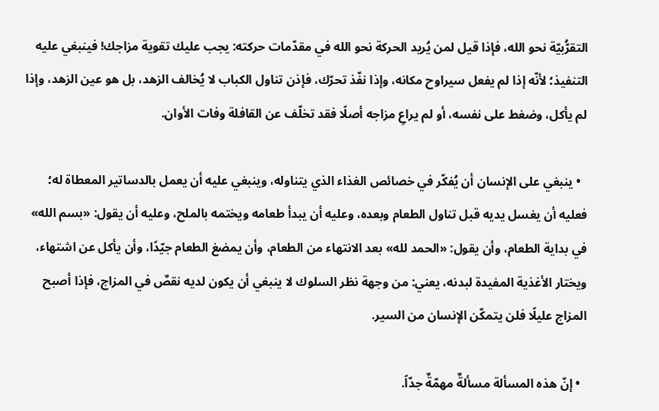التقرُّبيّة نحو الله، فإذا قيل لمن يُريد الحركة نحو الله في مقدّمات حركته: يجب عليك تقوية مزاجك! فينبغي عليه التنفيذ؛ لأنّه إذا لم يفعل سيراوح مكانه، وإذا نفّذ تحرّك، فإذن تناول الكباب لا يُخالف الزهد، بل هو عين الزهد، وإذا لم يأكل، وضغط على نفسه، أو لم يراعِ مزاجه أصلًا فقد تخلّف عن القافلة وفات الأوان.

  • ينبغي على الإنسان أن يُفكّر في خصائص الغذاء الذي يتناوله، وينبغي عليه أن يعمل بالدساتير المعطاة له؛ فعليه أن يغسل يديه قبل تناول الطعام وبعده، وعليه أن يبدأ طعامه ويختمه بالملح، وعليه أن يقول: «بسم الله» في بداية الطعام، وأن يقول: «الحمد لله» بعد الانتهاء من الطعام، وأن يمضغ الطعام جيّدًا، وأن يأكل عن اشتهاء، ويختار الأغذية المفيدة لبدنه، يعني: من وجهة نظر السلوك لا ينبغي أن يكون لديه نقصٌ في المزاج، فإذا أصبح المزاج عليلًا فلن يتمكّن الإنسان من السير.

  • إنّ هذه المسألة مسألةٌ مهمّةٌ جدّاً.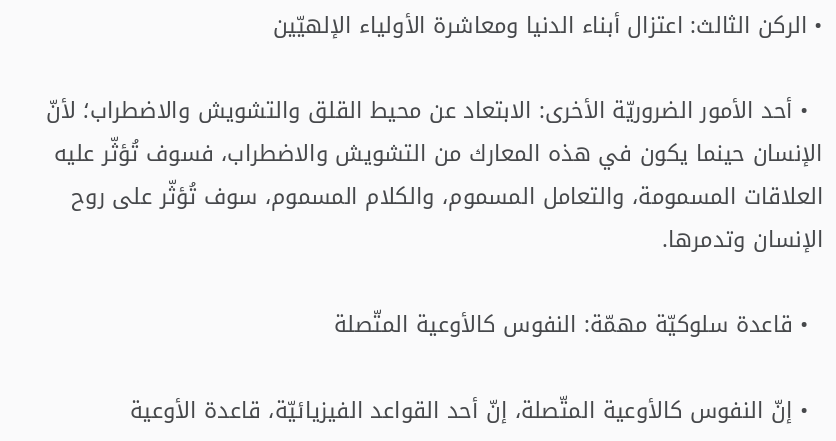• الركن الثالث: اعتزال أبناء الدنيا ومعاشرة الأولياء الإلهيّين

  • أحد الأمور الضروريّة الأخرى: الابتعاد عن محيط القلق والتشويش والاضطراب؛ لأنّ الإنسان حينما يكون في هذه المعارك من التشويش والاضطراب، فسوف تُؤثّر عليه العلاقات المسمومة، والتعامل المسموم، والكلام المسموم، سوف تُؤثّر على روح الإنسان وتدمرها.

  • قاعدة سلوكيّة مهمّة: النفوس كالأوعية المتّصلة

  • إنّ النفوس كالأوعية المتّصلة، إنّ أحد القواعد الفيزيائيّة، قاعدة الأوعية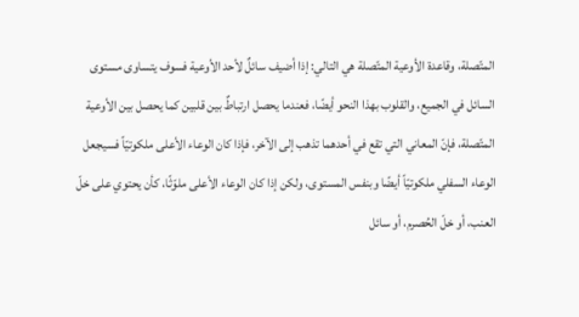المتّصلة، وقاعدة الأوعية المتّصلة هي التالي: إذا أضيف سائلٌ لأحد الأوعية فسوف يتساوى مستوى السائل في الجميع، والقلوب بهذا النحو أيضًا، فعندما يحصل ارتباطٌ بين قلبين كما يحصل بين الأوعية المتّصلة، فإنّ المعاني التي تقع في أحدهما تذهب إلى الآخر، فإذا كان الوعاء الأعلى ملكوتيّاً فسيجعل الوعاء السفلي ملكوتيّاً أيضًا وبنفس المستوى، ولكن إذا كان الوعاء الأعلى ملوّثًا، كأن يحتوي على خلّ العنب، أو خلّ الحُصرم، أو سائل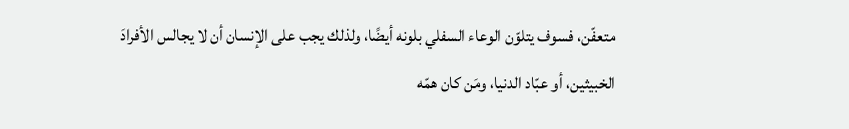متعفّن، فسوف يتلوّن الوعاء السفلي بلونه أيضًا، ولذلك يجب على الإنسان أن لا يجالس الأفرادَ الخبيثين، أو عبّاد الدنيا، ومَن كان همّه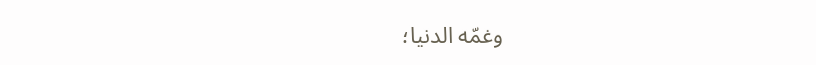وغمّه الدنيا؛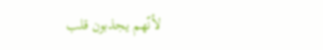لأنّهم يجذبون قلب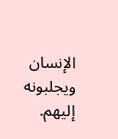الإنسان ويجلبونه إليهم.